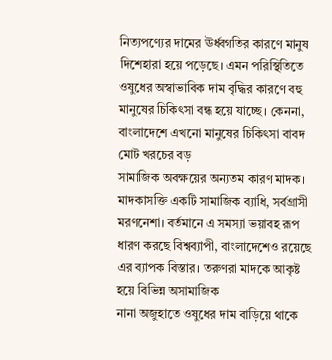নিত্যপণ্যের দামের ঊর্ধ্বগতির কারণে মানুষ দিশেহারা হয়ে পড়েছে। এমন পরিস্থিতিতে ওষুধের অস্বাভাবিক দাম বৃদ্ধির কারণে বহু মানুষের চিকিৎসা বন্ধ হয়ে যাচ্ছে। কেননা, বাংলাদেশে এখনো মানুষের চিকিৎসা বাবদ মোট খরচের বড়
সামাজিক অবক্ষয়ের অন্যতম কারণ মাদক। মাদকাসক্তি একটি সামাজিক ব্যাধি, সর্বগ্রাসী মরণনেশা। বর্তমানে এ সমস্যা ভয়াবহ রূপ ধারণ করছে বিশ্বব্যাপী, বাংলাদেশেও রয়েছে এর ব্যাপক বিস্তার। তরুণরা মাদকে আকৃষ্ট হয়ে বিভিন্ন অসামাজিক
নানা অজুহাতে ওষুধের দাম বাড়িয়ে থাকে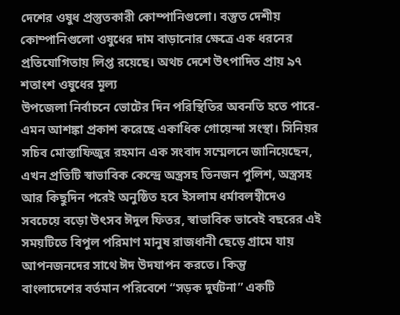দেশের ওষুধ প্রস্তুতকারী কোম্পানিগুলো। বস্তুত দেশীয় কোম্পানিগুলো ওষুধের দাম বাড়ানোর ক্ষেত্রে এক ধরনের প্রতিযোগিতায় লিপ্ত রয়েছে। অথচ দেশে উৎপাদিত প্রায় ৯৭ শতাংশ ওষুধের মূল্য
উপজেলা নির্বাচনে ভোটের দিন পরিস্থিতির অবনতি হতে পারে-এমন আশঙ্কা প্রকাশ করেছে একাধিক গোয়েন্দা সংস্থা। সিনিয়র সচিব মোস্তাফিজুর রহমান এক সংবাদ সম্মেলনে জানিয়েছেন, এখন প্রতিটি স্বাভাবিক কেন্দ্রে অস্ত্রসহ তিনজন পুলিশ, অস্ত্রসহ
আর কিছুদিন পরেই অনুষ্ঠিত হবে ইসলাম ধর্মাবলম্বীদেও সবচেয়ে বড়ো উৎসব ঈদুল ফিতর, স্বাভাবিক ভাবেই বছরের এই সময়টিতে বিপুল পরিমাণ মানুষ রাজধানী ছেড়ে গ্রামে যায় আপনজনদের সাথে ঈদ উদযাপন করতে। কিন্তু
বাংলাদেশের বর্তমান পরিবেশে “সড়ক দুর্ঘটনা” একটি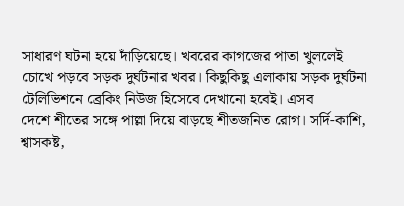সাধারণ ঘটনা হয়ে দাঁড়িয়েছে। খবরের কাগজের পাতা খুললেই চোখে পড়বে সড়ক দুর্ঘটনার খবর। কিছুকিছু এলাকায় সড়ক দুর্ঘটনা টেলিভিশনে ব্রেকিং নিউজ হিসেবে দেখানো হবেই। এসব
দেশে শীতের সঙ্গে পাল্লা দিয়ে বাড়ছে শীতজনিত রোগ। সর্দি-কাশি, শ্বাসকষ্ট,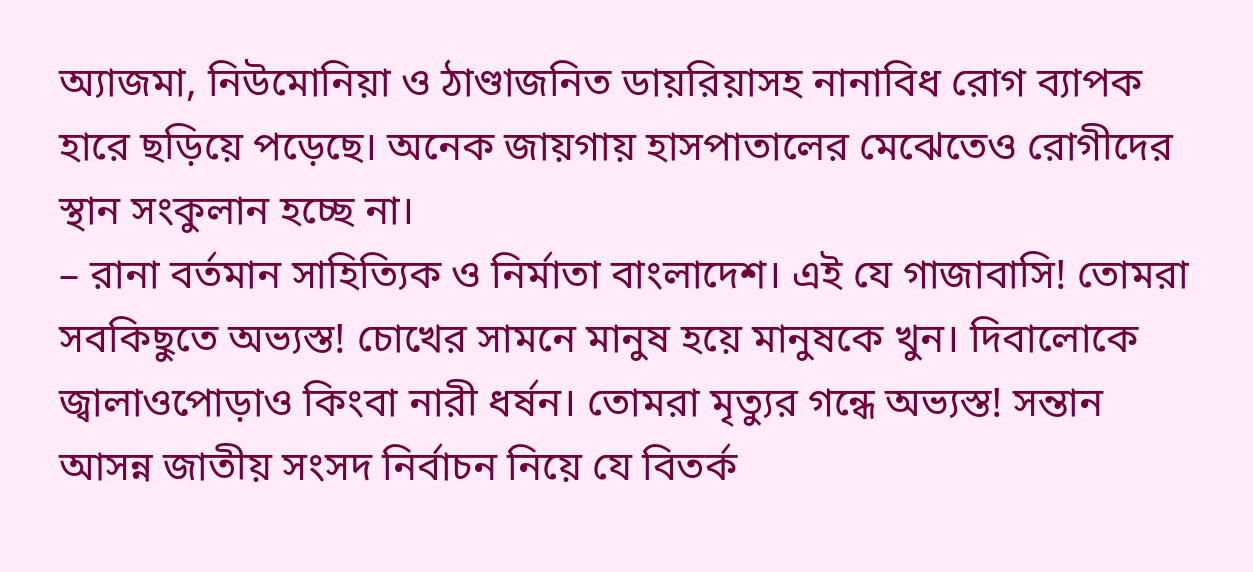অ্যাজমা, নিউমোনিয়া ও ঠাণ্ডাজনিত ডায়রিয়াসহ নানাবিধ রোগ ব্যাপক হারে ছড়িয়ে পড়েছে। অনেক জায়গায় হাসপাতালের মেঝেতেও রোগীদের স্থান সংকুলান হচ্ছে না।
– রানা বর্তমান সাহিত্যিক ও নির্মাতা বাংলাদেশ। এই যে গাজাবাসি! তোমরা সবকিছুতে অভ্যস্ত! চোখের সামনে মানুষ হয়ে মানুষকে খুন। দিবালোকে জ্বালাওপোড়াও কিংবা নারী ধর্ষন। তোমরা মৃত্যুর গন্ধে অভ্যস্ত! সন্তান
আসন্ন জাতীয় সংসদ নির্বাচন নিয়ে যে বিতর্ক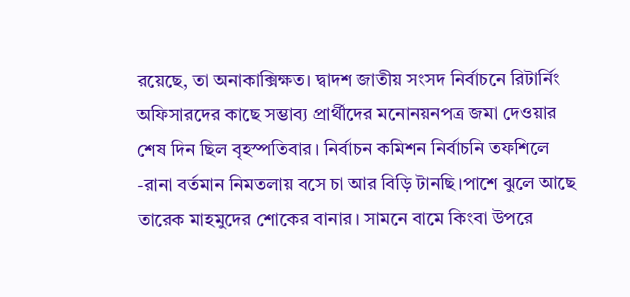রয়েছে, তা অনাকাক্সিক্ষত। দ্বাদশ জাতীয় সংসদ নির্বাচনে রিটার্নিং অফিসারদের কাছে সম্ভাব্য প্রার্থীদের মনোনয়নপত্র জমা দেওয়ার শেষ দিন ছিল বৃহস্পতিবার। নির্বাচন কমিশন নির্বাচনি তফশিলে
-রানা বর্তমান নিমতলায় বসে চা আর বিড়ি টানছি।পাশে ঝুলে আছে তারেক মাহমুদের শোকের বানার। সামনে বামে কিংবা উপরে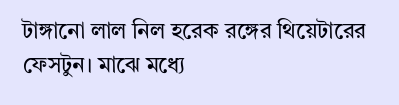টাঙ্গানো লাল নিল হরেক রঙ্গের থিয়েটারের ফেসটুন। মাঝে মধ্যে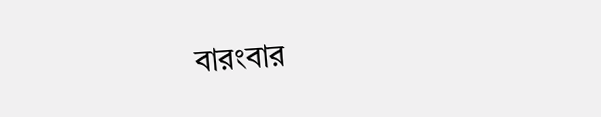বারংবার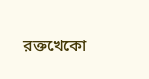রক্তখেকো